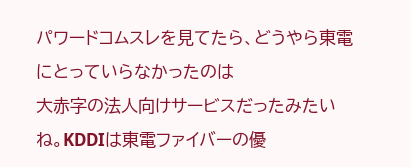パワードコムスレを見てたら、どうやら東電にとっていらなかったのは
大赤字の法人向けサービスだったみたいね。KDDIは東電ファイバーの優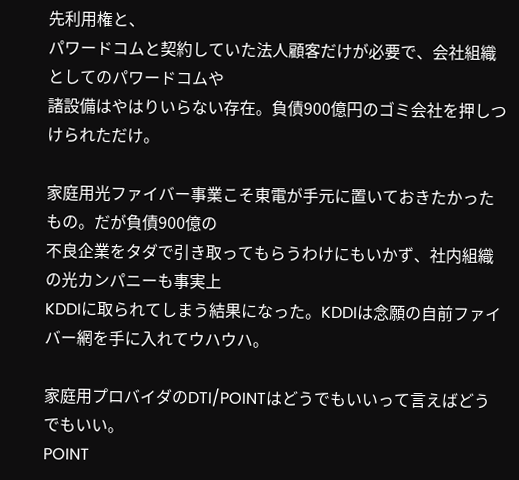先利用権と、
パワードコムと契約していた法人顧客だけが必要で、会社組織としてのパワードコムや
諸設備はやはりいらない存在。負債900億円のゴミ会社を押しつけられただけ。

家庭用光ファイバー事業こそ東電が手元に置いておきたかったもの。だが負債900億の
不良企業をタダで引き取ってもらうわけにもいかず、社内組織の光カンパニーも事実上
KDDIに取られてしまう結果になった。KDDIは念願の自前ファイバー網を手に入れてウハウハ。

家庭用プロバイダのDTI/POINTはどうでもいいって言えばどうでもいい。
POINT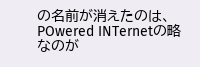の名前が消えたのは、POwered INTernetの略なのが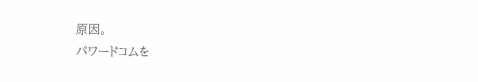原因。
パワードコムを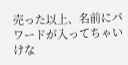売った以上、名前にパワードが入ってちゃいけな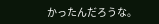かったんだろうな。